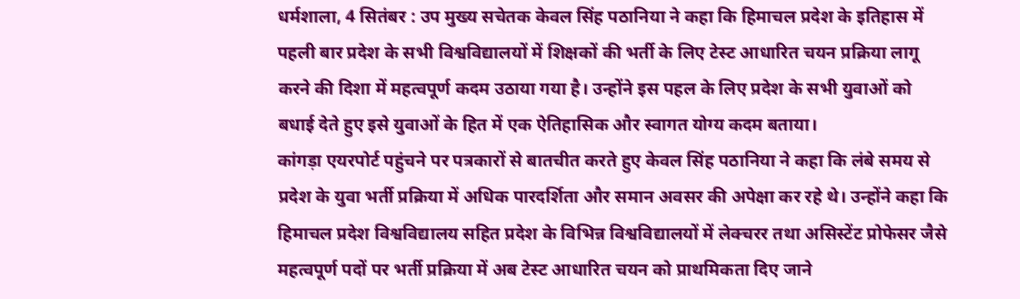धर्मशाला, 4 सितंबर : उप मुख्य सचेतक केवल सिंह पठानिया ने कहा कि हिमाचल प्रदेश के इतिहास में पहली बार प्रदेश के सभी विश्वविद्यालयों में शिक्षकों की भर्ती के लिए टेस्ट आधारित चयन प्रक्रिया लागू करने की दिशा में महत्वपूर्ण कदम उठाया गया है। उन्होंने इस पहल के लिए प्रदेश के सभी युवाओं को बधाई देते हुए इसे युवाओं के हित में एक ऐतिहासिक और स्वागत योग्य कदम बताया।
कांगड़ा एयरपोर्ट पहुंचने पर पत्रकारों से बातचीत करते हुए केवल सिंह पठानिया ने कहा कि लंबे समय से प्रदेश के युवा भर्ती प्रक्रिया में अधिक पारदर्शिता और समान अवसर की अपेक्षा कर रहे थे। उन्होंने कहा कि हिमाचल प्रदेश विश्वविद्यालय सहित प्रदेश के विभिन्न विश्वविद्यालयों में लेक्चरर तथा असिस्टेंट प्रोफेसर जैसे महत्वपूर्ण पदों पर भर्ती प्रक्रिया में अब टेस्ट आधारित चयन को प्राथमिकता दिए जाने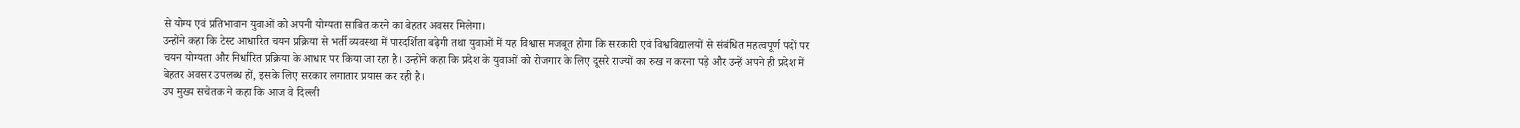से योग्य एवं प्रतिभावान युवाओं को अपनी योग्यता साबित करने का बेहतर अवसर मिलेगा।
उन्होंने कहा कि टेस्ट आधारित चयन प्रक्रिया से भर्ती व्यवस्था में पारदर्शिता बढ़ेगी तथा युवाओं में यह विश्वास मजबूत होगा कि सरकारी एवं विश्वविद्यालयों से संबंधित महत्वपूर्ण पदों पर चयन योग्यता और निर्धारित प्रक्रिया के आधार पर किया जा रहा है। उन्होंने कहा कि प्रदेश के युवाओं को रोजगार के लिए दूसरे राज्यों का रुख न करना पड़े और उन्हें अपने ही प्रदेश में बेहतर अवसर उपलब्ध हों, इसके लिए सरकार लगातार प्रयास कर रही है।
उप मुख्य सचेतक ने कहा कि आज वे दिल्ली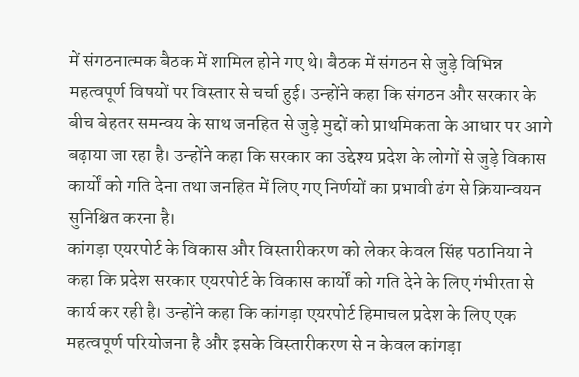में संगठनात्मक बैठक में शामिल होने गए थे। बैठक में संगठन से जुड़े विभिन्न महत्वपूर्ण विषयों पर विस्तार से चर्चा हुई। उन्होंने कहा कि संगठन और सरकार के बीच बेहतर समन्वय के साथ जनहित से जुड़े मुद्दों को प्राथमिकता के आधार पर आगे बढ़ाया जा रहा है। उन्होंने कहा कि सरकार का उद्देश्य प्रदेश के लोगों से जुड़े विकास कार्यों को गति देना तथा जनहित में लिए गए निर्णयों का प्रभावी ढंग से क्रियान्वयन सुनिश्चित करना है।
कांगड़ा एयरपोर्ट के विकास और विस्तारीकरण को लेकर केवल सिंह पठानिया ने कहा कि प्रदेश सरकार एयरपोर्ट के विकास कार्यों को गति देने के लिए गंभीरता से कार्य कर रही है। उन्होंने कहा कि कांगड़ा एयरपोर्ट हिमाचल प्रदेश के लिए एक महत्वपूर्ण परियोजना है और इसके विस्तारीकरण से न केवल कांगड़ा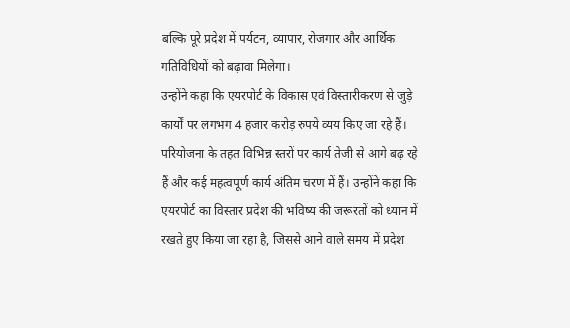बल्कि पूरे प्रदेश में पर्यटन, व्यापार, रोजगार और आर्थिक गतिविधियों को बढ़ावा मिलेगा।
उन्होंने कहा कि एयरपोर्ट के विकास एवं विस्तारीकरण से जुड़े कार्यों पर लगभग 4 हजार करोड़ रुपये व्यय किए जा रहे हैं। परियोजना के तहत विभिन्न स्तरों पर कार्य तेजी से आगे बढ़ रहे हैं और कई महत्वपूर्ण कार्य अंतिम चरण में हैं। उन्होंने कहा कि एयरपोर्ट का विस्तार प्रदेश की भविष्य की जरूरतों को ध्यान में रखते हुए किया जा रहा है, जिससे आने वाले समय में प्रदेश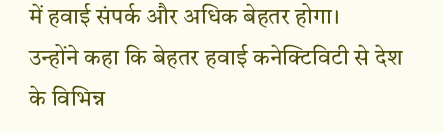में हवाई संपर्क और अधिक बेहतर होगा।
उन्होंने कहा कि बेहतर हवाई कनेक्टिविटी से देश के विभिन्न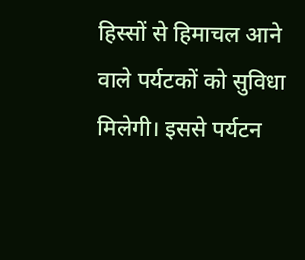हिस्सों से हिमाचल आने वाले पर्यटकों को सुविधा मिलेगी। इससे पर्यटन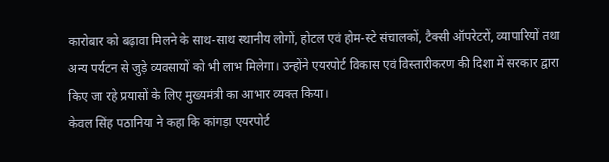कारोबार को बढ़ावा मिलने के साथ-साथ स्थानीय लोगों, होटल एवं होम-स्टे संचालकों, टैक्सी ऑपरेटरों, व्यापारियों तथा अन्य पर्यटन से जुड़े व्यवसायों को भी लाभ मिलेगा। उन्होंने एयरपोर्ट विकास एवं विस्तारीकरण की दिशा में सरकार द्वारा किए जा रहे प्रयासों के लिए मुख्यमंत्री का आभार व्यक्त किया।
केवल सिंह पठानिया ने कहा कि कांगड़ा एयरपोर्ट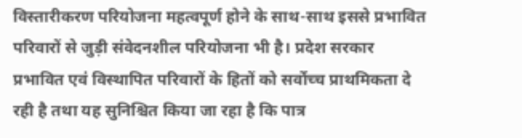विस्तारीकरण परियोजना महत्वपूर्ण होने के साथ-साथ इससे प्रभावित परिवारों से जुड़ी संवेदनशील परियोजना भी है। प्रदेश सरकार प्रभावित एवं विस्थापित परिवारों के हितों को सर्वोच्च प्राथमिकता दे रही है तथा यह सुनिश्चित किया जा रहा है कि पात्र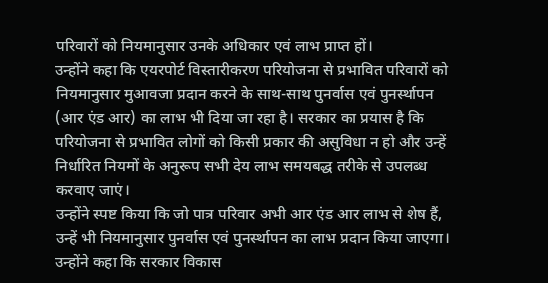परिवारों को नियमानुसार उनके अधिकार एवं लाभ प्राप्त हों।
उन्होंने कहा कि एयरपोर्ट विस्तारीकरण परियोजना से प्रभावित परिवारों को नियमानुसार मुआवजा प्रदान करने के साथ-साथ पुनर्वास एवं पुनर्स्थापन (आर एंड आर) का लाभ भी दिया जा रहा है। सरकार का प्रयास है कि परियोजना से प्रभावित लोगों को किसी प्रकार की असुविधा न हो और उन्हें निर्धारित नियमों के अनुरूप सभी देय लाभ समयबद्ध तरीके से उपलब्ध करवाए जाएं।
उन्होंने स्पष्ट किया कि जो पात्र परिवार अभी आर एंड आर लाभ से शेष हैं, उन्हें भी नियमानुसार पुनर्वास एवं पुनर्स्थापन का लाभ प्रदान किया जाएगा। उन्होंने कहा कि सरकार विकास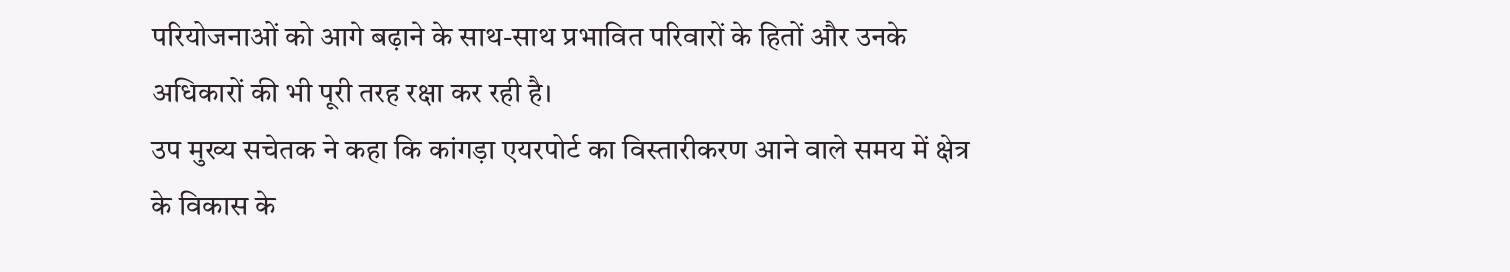परियोजनाओं को आगे बढ़ाने के साथ-साथ प्रभावित परिवारों के हितों और उनके अधिकारों की भी पूरी तरह रक्षा कर रही है।
उप मुख्य सचेतक ने कहा कि कांगड़ा एयरपोर्ट का विस्तारीकरण आने वाले समय में क्षेत्र के विकास के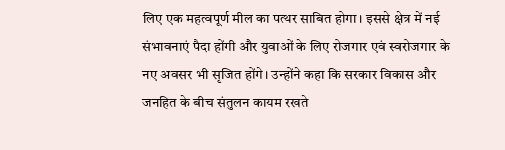लिए एक महत्वपूर्ण मील का पत्थर साबित होगा। इससे क्षेत्र में नई संभावनाएं पैदा होंगी और युवाओं के लिए रोजगार एवं स्वरोजगार के नए अवसर भी सृजित होंगे। उन्होंने कहा कि सरकार विकास और जनहित के बीच संतुलन कायम रखते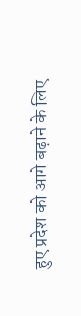हुए प्रदेश को आगे बढ़ाने के लिए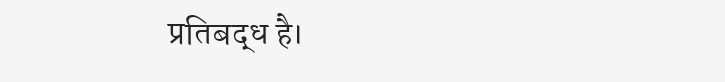प्रतिबद्ध है।